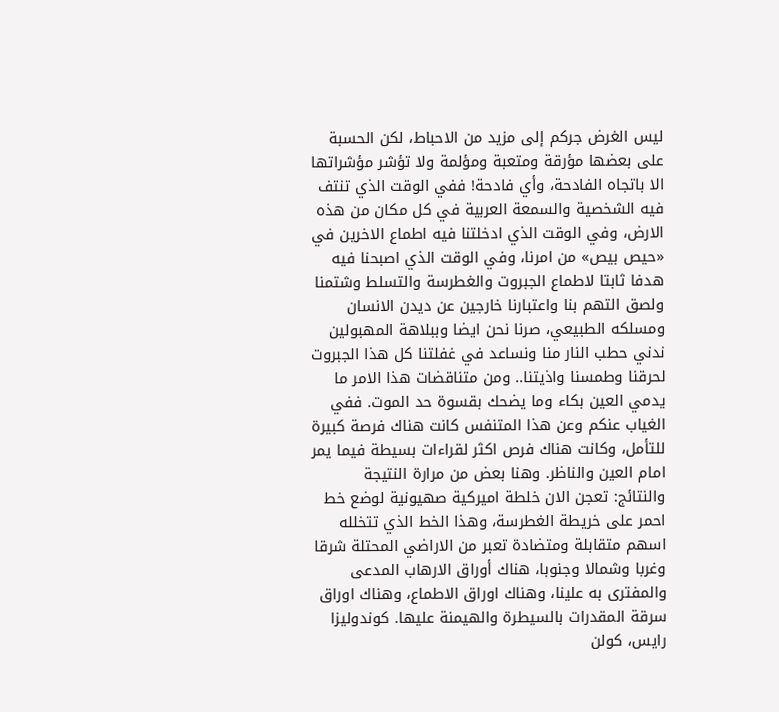ليس الغرض جركم إلى مزيد من الاحباط، لكن الحسبة على بعضها مؤرقة ومتعبة ومؤلمة ولا تؤشر مؤشراتها الا باتجاه الفادحة، وأي فادحة! ففي الوقت الذي تنتف فيه الشخصية والسمعة العربية في كل مكان من هذه الارض، وفي الوقت الذي ادخلتنا فيه اطماع الاخرين في «حيص بيص» من امرنا، وفي الوقت الذي اصبحنا فيه هدفا ثابتا لاطماع الجبروت والغطرسة والتسلط وشتمنا ولصق التهم بنا واعتبارنا خارجين عن ديدن الانسان ومسلكه الطبيعي، صرنا نحن ايضا وببلاهة المهبولين ندني حطب النار منا ونساعد في غفلتنا كل هذا الجبروت لحرقنا وطمسنا واذيتنا.. ومن متناقضات هذا الامر ما يدمي العين بكاء وما يضحك بقسوة حد الموت. ففي الغياب عنكم وعن هذا المتنفس كانت هناك فرصة كبيرة للتأمل، وكانت هناك فرص اكثر لقراءات بسيطة فيما يمر امام العين والناظر. وهنا بعض من مرارة النتيجة والنتائج: تعجن الان خلطة اميركية صهيونية لوضع خط احمر على خريطة الغطرسة، وهذا الخط الذي تتخلله اسهم متقابلة ومتضادة تعبر من الاراضي المحتلة شرقا وغربا وشمالا وجنوبا، هناك أوراق الارهاب المدعى والمفترى به علينا، وهناك اوراق الاطماع، وهناك اوراق سرقة المقدرات بالسيطرة والهيمنة عليها. كوندوليزا رايس، كولن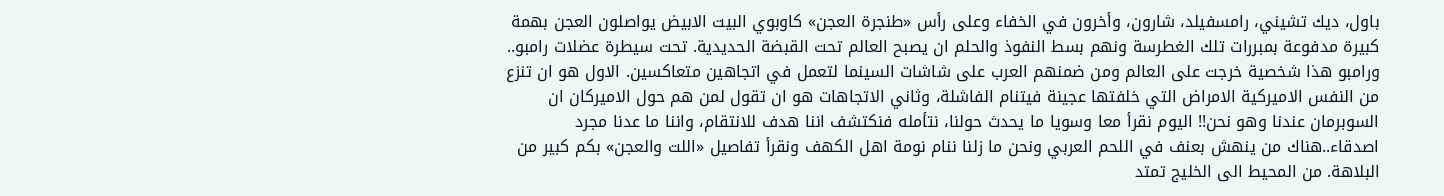باول، ديك تشيني، رامسفيلد، شارون، وأخرون في الخفاء وعلى رأس «طنجرة العجن» كاوبوي البيت الابيض يواصلون العجن بهمة كبيرة مدفوعة بمبررات تلك الغطرسة ونهم بسط النفوذ والحلم ان يصبح العالم تحت القبضة الحديدية. تحت سيطرة عضلات رامبو.. ورامبو هذا شخصية خرجت على العالم ومن ضمنهم العرب على شاشات السينما لتعمل في اتجاهين متعاكسين. الاول هو ان تنزع من النفس الاميركية الامراض التي خلفتها عجينة فيتنام الفاشلة، وثاني الاتجاهات هو ان تقول لمن هم حول الاميركان ان السوبرمان عندنا وهو نحن!! اليوم نقرأ معا وسويا ما يحدث حولنا، نتأمله فنكتشف اننا هدف للانتقام، واننا ما عدنا مجرد اصدقاء..هناك من ينهش بعنف في اللحم العربي ونحن ما زلنا ننام نومة اهل الكهف ونقرأ تفاصيل «اللت والعجن» بكم كبير من البلاهة. من المحيط الى الخليج تمتد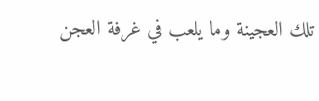تلك العجينة وما يلعب في غرفة العجن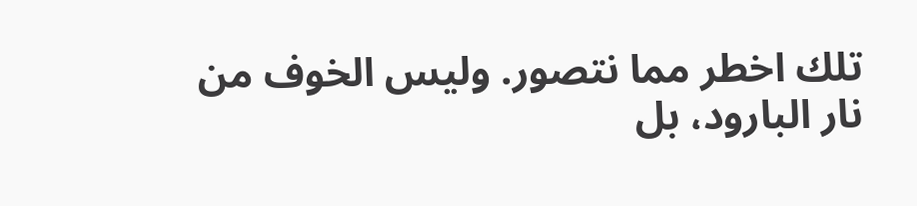تلك اخطر مما نتصور. وليس الخوف من نار البارود، بل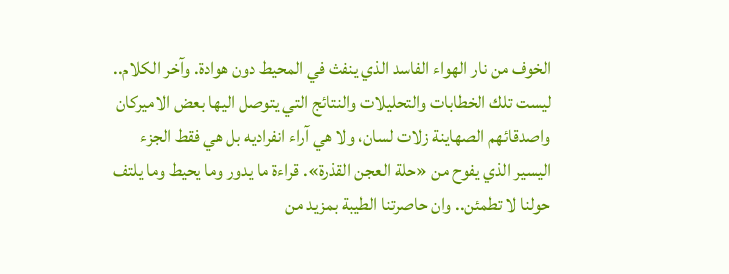الخوف من نار الهواء الفاسد الذي ينفث في المحيط دون هوادة. وآخر الكلام.. ليست تلك الخطابات والتحليلات والنتائج التي يتوصل اليها بعض الاميركان واصدقائهم الصهاينة زلات لسان، ولا هي آراء انفراديه بل هي فقط الجزء اليسير الذي يفوح من «حلة العجن القذرة». قراءة ما يدور وما يحيط وما يلتف حولنا لا تطمئن.. وان حاصرتنا الطيبة بمزيد من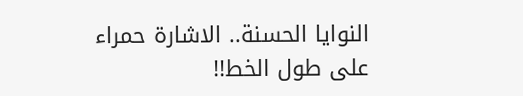النوايا الحسنة.. الاشارة حمراء على طول الخط!!